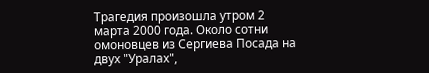Трагедия произошла утром 2 марта 2000 года. Около сотни омоновцев из Сергиева Посада на двух "Уралах",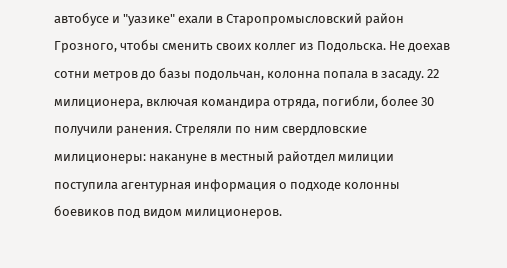автобусе и "уазике" ехали в Старопромысловский район Грозного, чтобы сменить своих коллег из Подольска. Не доехав сотни метров до базы подольчан, колонна попала в засаду. 22 милиционера, включая командира отряда, погибли, более 30 получили ранения. Стреляли по ним свердловские милиционеры: накануне в местный райотдел милиции поступила агентурная информация о подходе колонны боевиков под видом милиционеров.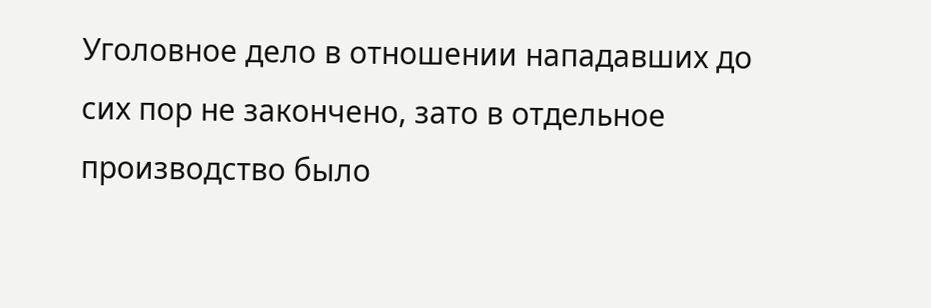Уголовное дело в отношении нападавших до сих пор не закончено, зато в отдельное производство было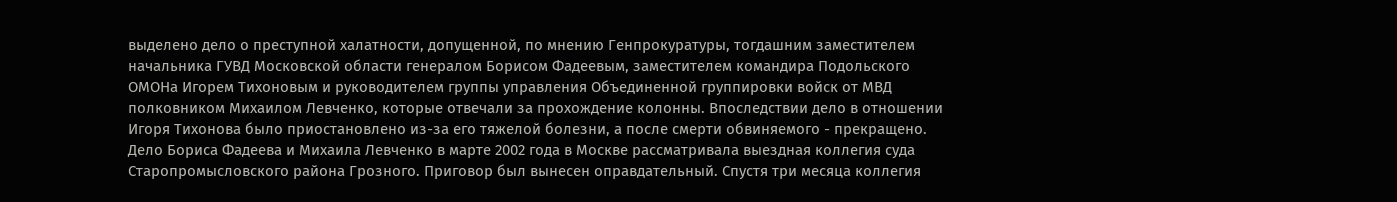выделено дело о преступной халатности, допущенной, по мнению Генпрокуратуры, тогдашним заместителем начальника ГУВД Московской области генералом Борисом Фадеевым, заместителем командира Подольского ОМОНа Игорем Тихоновым и руководителем группы управления Объединенной группировки войск от МВД полковником Михаилом Левченко, которые отвечали за прохождение колонны. Впоследствии дело в отношении Игоря Тихонова было приостановлено из-за его тяжелой болезни, а после смерти обвиняемого - прекращено. Дело Бориса Фадеева и Михаила Левченко в марте 2002 года в Москве рассматривала выездная коллегия суда Старопромысловского района Грозного. Приговор был вынесен оправдательный. Спустя три месяца коллегия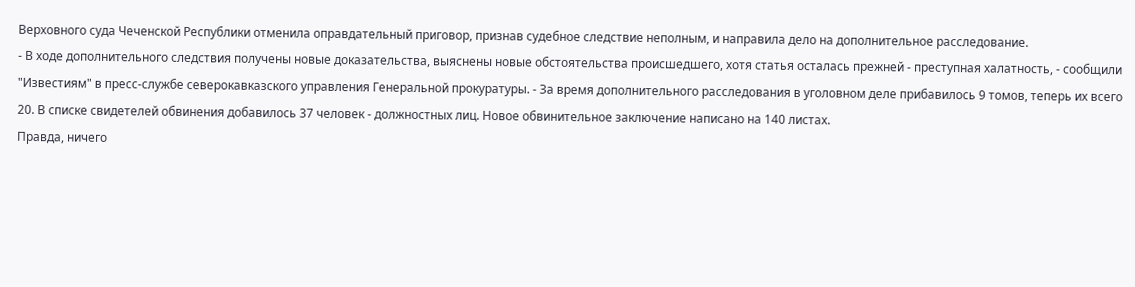Верховного суда Чеченской Республики отменила оправдательный приговор, признав судебное следствие неполным, и направила дело на дополнительное расследование.
- В ходе дополнительного следствия получены новые доказательства, выяснены новые обстоятельства происшедшего, хотя статья осталась прежней - преступная халатность, - сообщили "Известиям" в пресс-службе северокавказского управления Генеральной прокуратуры. - За время дополнительного расследования в уголовном деле прибавилось 9 томов, теперь их всего 20. В списке свидетелей обвинения добавилось 37 человек - должностных лиц. Новое обвинительное заключение написано на 140 листах.
Правда, ничего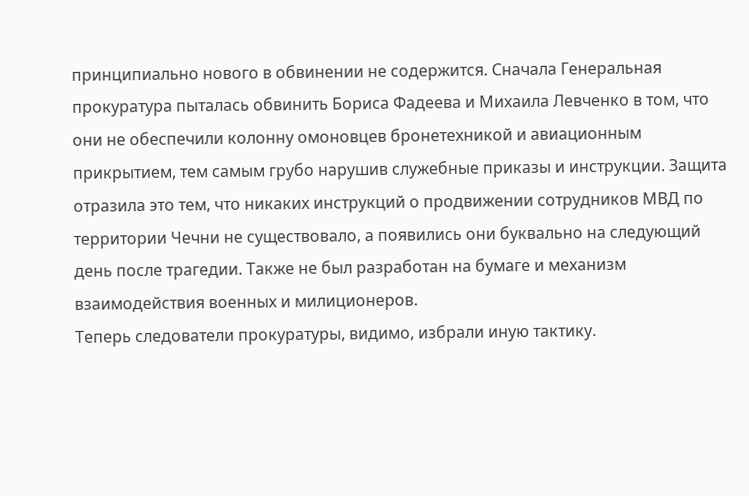принципиально нового в обвинении не содержится. Сначала Генеральная прокуратура пыталась обвинить Бориса Фадеева и Михаила Левченко в том, что они не обеспечили колонну омоновцев бронетехникой и авиационным прикрытием, тем самым грубо нарушив служебные приказы и инструкции. Защита отразила это тем, что никаких инструкций о продвижении сотрудников МВД по территории Чечни не существовало, а появились они буквально на следующий день после трагедии. Также не был разработан на бумаге и механизм взаимодействия военных и милиционеров.
Теперь следователи прокуратуры, видимо, избрали иную тактику.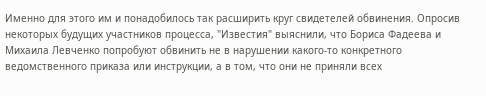Именно для этого им и понадобилось так расширить круг свидетелей обвинения. Опросив некоторых будущих участников процесса, "Известия" выяснили, что Бориса Фадеева и Михаила Левченко попробуют обвинить не в нарушении какого-то конкретного ведомственного приказа или инструкции, а в том, что они не приняли всех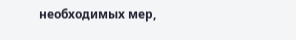необходимых мер,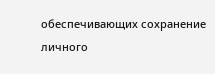обеспечивающих сохранение личного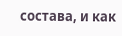состава, и как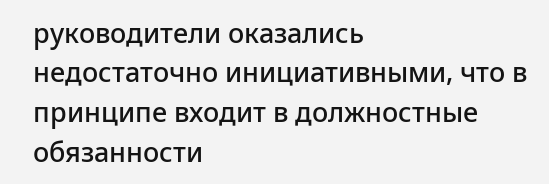руководители оказались недостаточно инициативными, что в принципе входит в должностные обязанности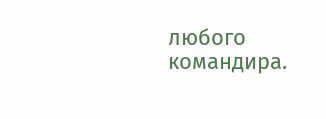любого командира.